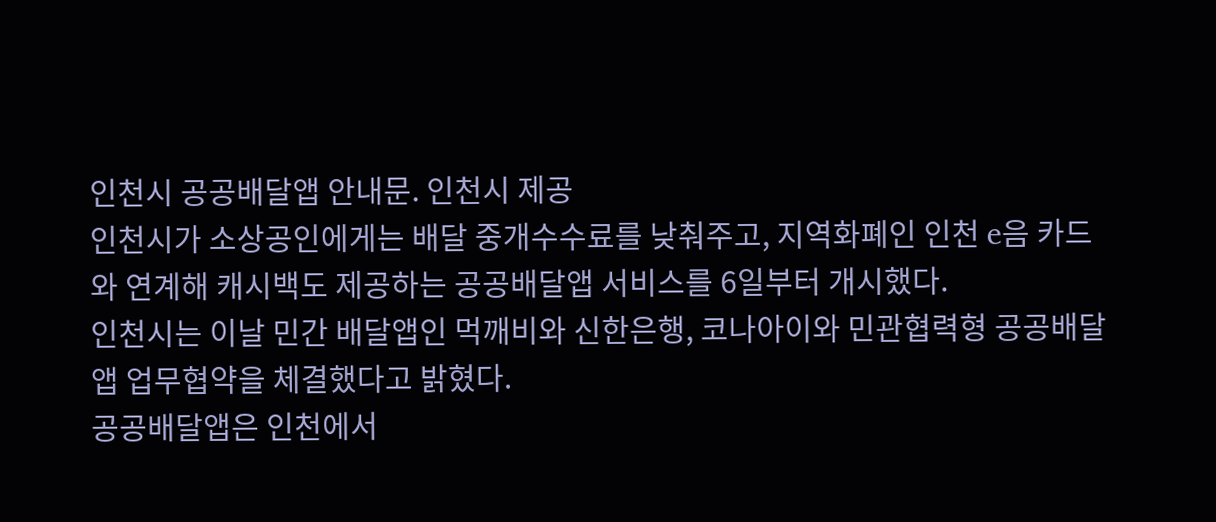인천시 공공배달앱 안내문. 인천시 제공
인천시가 소상공인에게는 배달 중개수수료를 낮춰주고, 지역화폐인 인천 e음 카드와 연계해 캐시백도 제공하는 공공배달앱 서비스를 6일부터 개시했다.
인천시는 이날 민간 배달앱인 먹깨비와 신한은행, 코나아이와 민관협력형 공공배달앱 업무협약을 체결했다고 밝혔다.
공공배달앱은 인천에서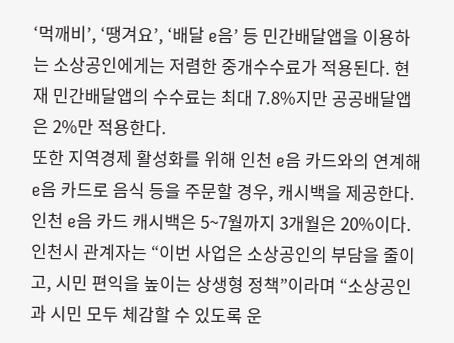‘먹깨비’, ‘땡겨요’, ‘배달 e음’ 등 민간배달앱을 이용하는 소상공인에게는 저렴한 중개수수료가 적용된다. 현재 민간배달앱의 수수료는 최대 7.8%지만 공공배달앱은 2%만 적용한다.
또한 지역경제 활성화를 위해 인천 e음 카드와의 연계해 e음 카드로 음식 등을 주문할 경우, 캐시백을 제공한다. 인천 e음 카드 캐시백은 5~7월까지 3개월은 20%이다.
인천시 관계자는 “이번 사업은 소상공인의 부담을 줄이고, 시민 편익을 높이는 상생형 정책”이라며 “소상공인과 시민 모두 체감할 수 있도록 운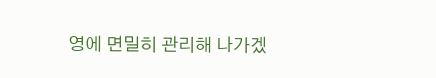영에 면밀히 관리해 나가겠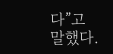다”고 말했다.